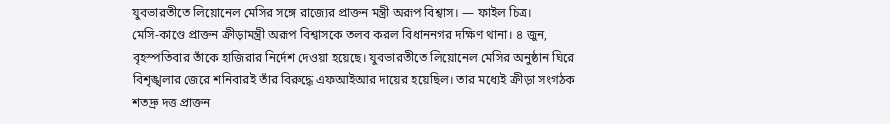যুবভারতীতে লিয়োনেল মেসির সঙ্গে রাজ্যের প্রাক্তন মন্ত্রী অরূপ বিশ্বাস। — ফাইল চিত্র।
মেসি-কাণ্ডে প্রাক্তন ক্রীড়ামন্ত্রী অরূপ বিশ্বাসকে তলব করল বিধাননগর দক্ষিণ থানা। ৪ জুন, বৃহস্পতিবার তাঁকে হাজিরার নির্দেশ দেওয়া হয়েছে। যুবভারতীতে লিয়োনেল মেসির অনুষ্ঠান ঘিরে বিশৃঙ্খলার জেরে শনিবারই তাঁর বিরুদ্ধে এফআইআর দায়ের হয়েছিল। তার মধ্যেই ক্রীড়া সংগঠক শতদ্রু দত্ত প্রাক্তন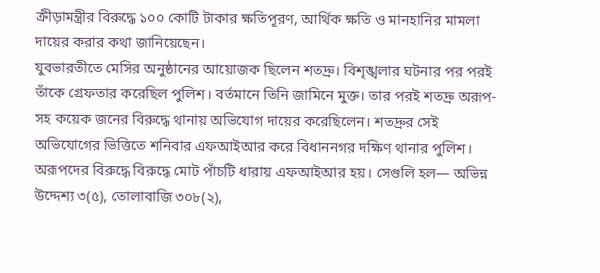ক্রীড়ামন্ত্রীর বিরুদ্ধে ১০০ কোটি টাকার ক্ষতিপূরণ, আর্থিক ক্ষতি ও মানহানির মামলা দায়ের করার কথা জানিয়েছেন।
যুবভারতীতে মেসির অনুষ্ঠানের আয়োজক ছিলেন শতদ্রু। বিশৃঙ্খলার ঘটনার পর পরই তাঁকে গ্রেফতার করেছিল পুলিশ। বর্তমানে তিনি জামিনে মুক্ত। তার পরই শতদ্রু অরূপ-সহ কয়েক জনের বিরুদ্ধে থানায় অভিযোগ দায়ের করেছিলেন। শতদ্রুর সেই অভিযোগের ভিত্তিতে শনিবার এফআইআর করে বিধাননগর দক্ষিণ থানার পুলিশ। অরূপদের বিরুদ্ধে বিরুদ্ধে মোট পাঁচটি ধারায় এফআইআর হয়। সেগুলি হল— অভিন্ন উদ্দেশ্য ৩(৫), তোলাবাজি ৩০৮(২),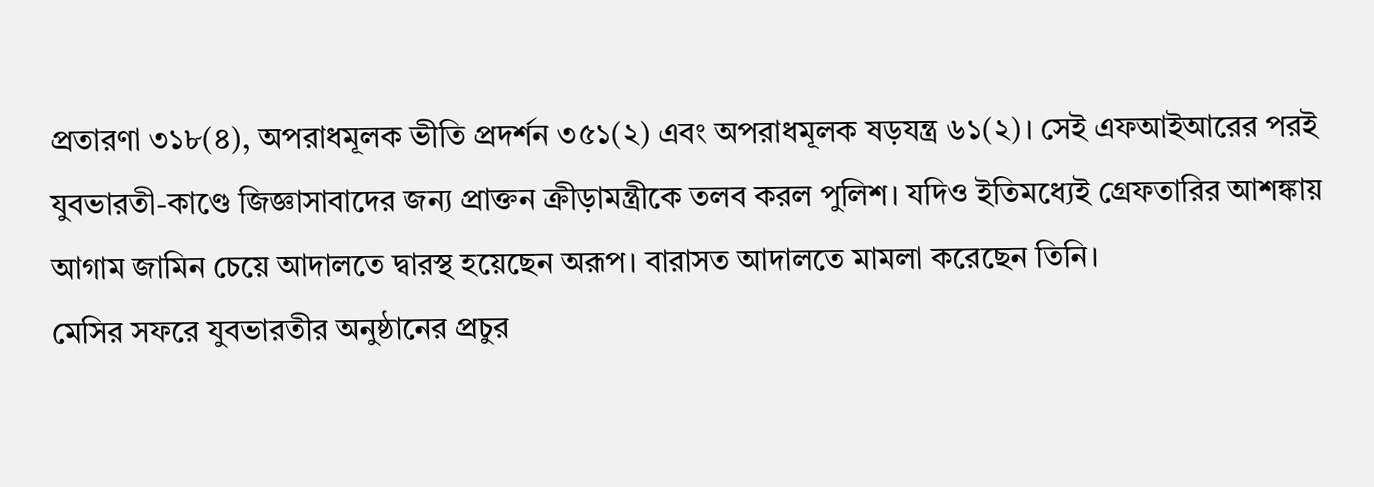প্রতারণা ৩১৮(৪), অপরাধমূলক ভীতি প্রদর্শন ৩৫১(২) এবং অপরাধমূলক ষড়যন্ত্র ৬১(২)। সেই এফআইআরের পরই যুবভারতী-কাণ্ডে জিজ্ঞাসাবাদের জন্য প্রাক্তন ক্রীড়ামন্ত্রীকে তলব করল পুলিশ। যদিও ইতিমধ্যেই গ্রেফতারির আশঙ্কায় আগাম জামিন চেয়ে আদালতে দ্বারস্থ হয়েছেন অরূপ। বারাসত আদালতে মামলা করেছেন তিনি।
মেসির সফরে যুবভারতীর অনুষ্ঠানের প্রচুর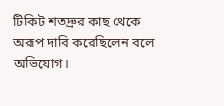টিকিট শতদ্রুর কাছ থেকে অরূপ দাবি করেছিলেন বলে অভিযোগ।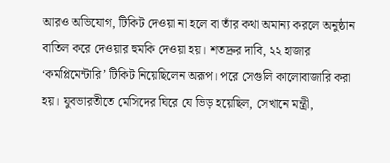আরও অভিযোগ, টিকিট দেওয়া না হলে বা তাঁর কথা অমান্য করলে অনুষ্ঠান বাতিল করে দেওয়ার হুমকি দেওয়া হয়। শতদ্রুর দাবি, ২২ হাজার ‘কমপ্লিমেন্টারি’ টিকিট নিয়েছিলেন অরূপ। পরে সেগুলি কালোবাজারি করা হয়। যুবভারতীতে মেসিদের ঘিরে যে ভিড় হয়েছিল, সেখানে মন্ত্রী,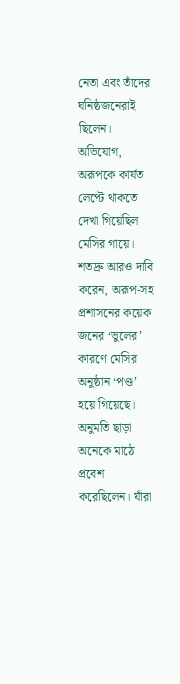নেতা এবং তাঁদের ঘনিষ্ঠজনেরাই ছিলেন। অভিযোগ, অরূপকে কার্যত লেপ্টে থাকতে দেখা গিয়েছিল মেসির গায়ে। শতদ্রু আরও দাবি করেন, অরূপ-সহ প্রশাসনের কয়েক জনের ‘ভুলের’ কারণে মেসির অনুষ্ঠান ‘পণ্ড’ হয়ে গিয়েছে। অনুমতি ছাড়া অনেকে মাঠে প্রবেশ করেছিলেন। যাঁরা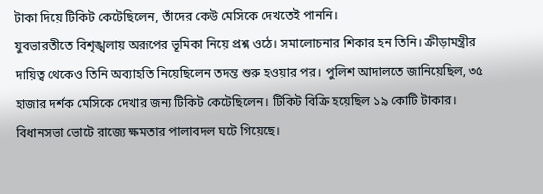টাকা দিয়ে টিকিট কেটেছিলেন, তাঁদের কেউ মেসিকে দেখতেই পাননি।
যুবভারতীতে বিশৃঙ্খলায় অরূপের ভূমিকা নিয়ে প্রশ্ন ওঠে। সমালোচনার শিকার হন তিনি। ক্রীড়ামন্ত্রীর দায়িত্ব থেকেও তিনি অব্যাহতি নিয়েছিলেন তদন্ত শুরু হওয়ার পর। পুলিশ আদালতে জানিয়েছিল, ৩৫ হাজার দর্শক মেসিকে দেখার জন্য টিকিট কেটেছিলেন। টিকিট বিক্রি হয়েছিল ১৯ কোটি টাকার। বিধানসভা ভোটে রাজ্যে ক্ষমতার পালাবদল ঘটে গিয়েছে।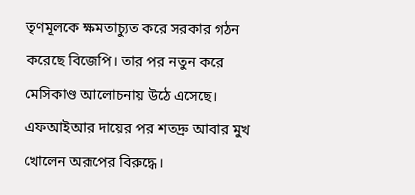তৃণমূলকে ক্ষমতাচ্যুত করে সরকার গঠন করেছে বিজেপি। তার পর নতুন করে মেসিকাণ্ড আলোচনায় উঠে এসেছে।
এফআইআর দায়ের পর শতদ্রু আবার মুখ খোলেন অরূপের বিরুদ্ধে।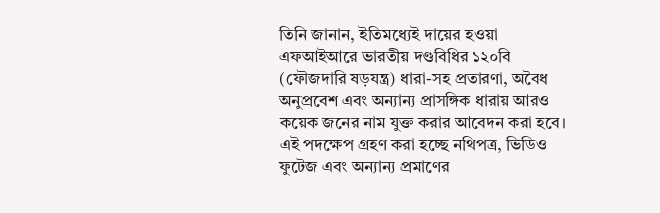তিনি জানান, ইতিমধ্যেই দায়ের হওয়া এফআইআরে ভারতীয় দণ্ডবিধির ১২০বি (ফৌজদারি ষড়যন্ত্র) ধারা-সহ প্রতারণা, অবৈধ অনুপ্রবেশ এবং অন্যান্য প্রাসঙ্গিক ধারায় আরও কয়েক জনের নাম যুক্ত করার আবেদন করা হবে। এই পদক্ষেপ গ্রহণ করা হচ্ছে নথিপত্র, ভিডিও ফুটেজ এবং অন্যান্য প্রমাণের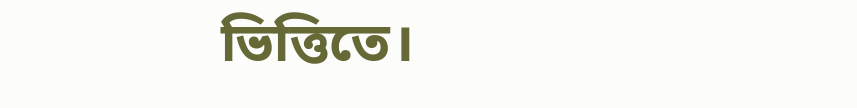ভিত্তিতে।